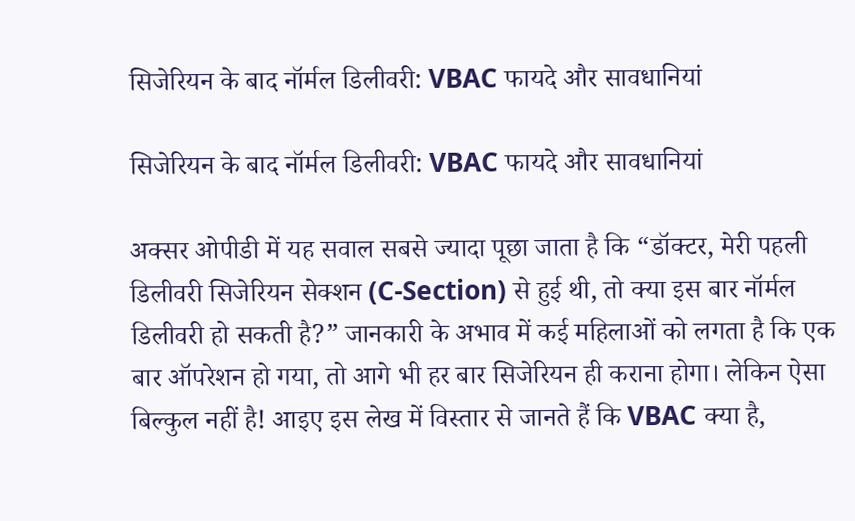सिजेरियन के बाद नॉर्मल डिलीवरी: VBAC फायदे और सावधानियां

सिजेरियन के बाद नॉर्मल डिलीवरी: VBAC फायदे और सावधानियां

अक्सर ओपीडी में यह सवाल सबसे ज्यादा पूछा जाता है कि “डॉक्टर, मेरी पहली डिलीवरी सिजेरियन सेक्शन (C-Section) से हुई थी, तो क्या इस बार नॉर्मल डिलीवरी हो सकती है?” जानकारी के अभाव में कई महिलाओं को लगता है कि एक बार ऑपरेशन हो गया, तो आगे भी हर बार सिजेरियन ही कराना होगा। लेकिन ऐसा बिल्कुल नहीं है! आइए इस लेख में विस्तार से जानते हैं कि VBAC क्या है,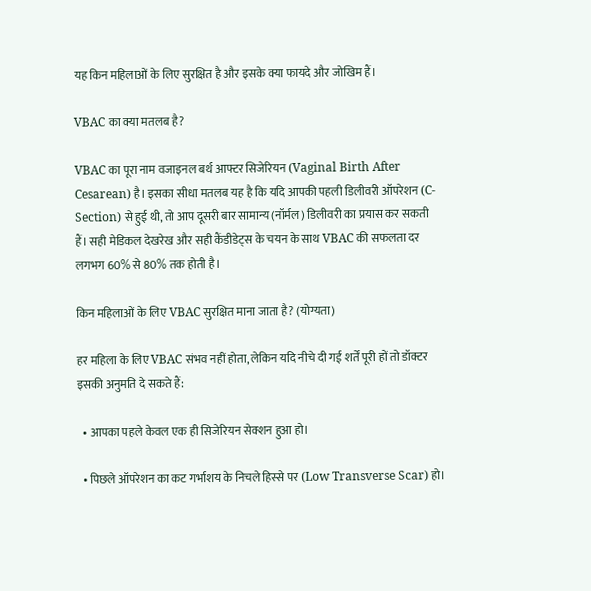यह किन महिलाओं के लिए सुरक्षित है और इसके क्या फायदे और जोखिम हैं।

VBAC का क्या मतलब है?

VBAC का पूरा नाम वजाइनल बर्थ आफ्टर सिजेरियन (Vaginal Birth After Cesarean) है। इसका सीधा मतलब यह है कि यदि आपकी पहली डिलीवरी ऑपरेशन (C-Section) से हुई थी, तो आप दूसरी बार सामान्य (नॉर्मल) डिलीवरी का प्रयास कर सकती हैं। सही मेडिकल देखरेख और सही कैंडीडेट्स के चयन के साथ VBAC की सफलता दर लगभग 60% से 80% तक होती है।

किन महिलाओं के लिए VBAC सुरक्षित माना जाता है? (योग्यता)

हर महिला के लिए VBAC संभव नहीं होता, लेकिन यदि नीचे दी गई शर्तें पूरी हों तो डॉक्टर इसकी अनुमति दे सकते हैं:

  • आपका पहले केवल एक ही सिजेरियन सेक्शन हुआ हो।

  • पिछले ऑपरेशन का कट गर्भाशय के निचले हिस्से पर (Low Transverse Scar) हो।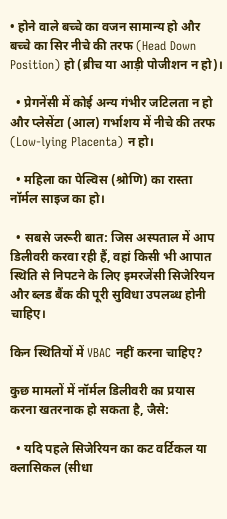• होने वाले बच्चे का वजन सामान्य हो और बच्चे का सिर नीचे की तरफ (Head Down Position) हो (ब्रीच या आड़ी पोजीशन न हो)।

  • प्रेगनेंसी में कोई अन्य गंभीर जटिलता न हो और प्लेसेंटा (आल) गर्भाशय में नीचे की तरफ (Low-lying Placenta) न हो।

  • महिला का पेल्विस (श्रोणि) का रास्ता नॉर्मल साइज का हो।

  • सबसे जरूरी बात: जिस अस्पताल में आप डिलीवरी करवा रही हैं, वहां किसी भी आपात स्थिति से निपटने के लिए इमरजेंसी सिजेरियन और ब्लड बैंक की पूरी सुविधा उपलब्ध होनी चाहिए।

किन स्थितियों में VBAC नहीं करना चाहिए?

कुछ मामलों में नॉर्मल डिलीवरी का प्रयास करना खतरनाक हो सकता है, जैसे:

  • यदि पहले सिजेरियन का कट वर्टिकल या क्लासिकल (सीधा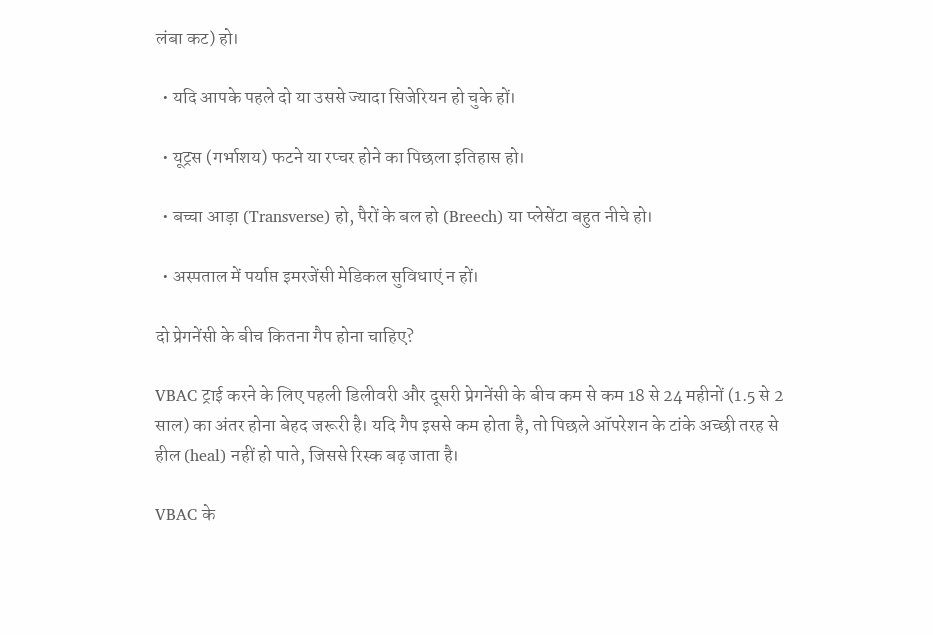लंबा कट) हो।

  • यदि आपके पहले दो या उससे ज्यादा सिजेरियन हो चुके हों।

  • यूट्रस (गर्भाशय) फटने या रप्चर होने का पिछला इतिहास हो।

  • बच्चा आड़ा (Transverse) हो, पैरों के बल हो (Breech) या प्लेसेंटा बहुत नीचे हो।

  • अस्पताल में पर्याप्त इमरजेंसी मेडिकल सुविधाएं न हों।

दो प्रेगनेंसी के बीच कितना गैप होना चाहिए?

VBAC ट्राई करने के लिए पहली डिलीवरी और दूसरी प्रेगनेंसी के बीच कम से कम 18 से 24 महीनों (1.5 से 2 साल) का अंतर होना बेहद जरूरी है। यदि गैप इससे कम होता है, तो पिछले ऑपरेशन के टांके अच्छी तरह से हील (heal) नहीं हो पाते, जिससे रिस्क बढ़ जाता है।

VBAC के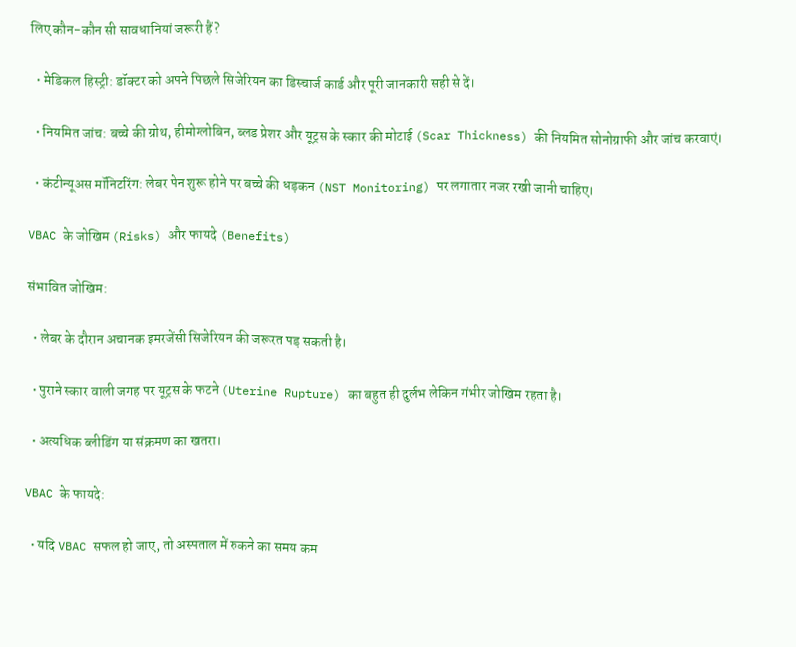लिए कौन-कौन सी सावधानियां जरूरी हैं?

  • मेडिकल हिस्ट्री: डॉक्टर को अपने पिछले सिजेरियन का डिस्चार्ज कार्ड और पूरी जानकारी सही से दें।

  • नियमित जांच: बच्चे की ग्रोथ, हीमोग्लोबिन, ब्लड प्रेशर और यूट्रस के स्कार की मोटाई (Scar Thickness) की नियमित सोनोग्राफी और जांच करवाएं।

  • कंटीन्यूअस मॉनिटरिंग: लेबर पेन शुरू होने पर बच्चे की धड़कन (NST Monitoring) पर लगातार नजर रखी जानी चाहिए।

VBAC के जोखिम (Risks) और फायदे (Benefits)

संभावित जोखिम:

  • लेबर के दौरान अचानक इमरजेंसी सिजेरियन की जरूरत पड़ सकती है।

  • पुराने स्कार वाली जगह पर यूट्रस के फटने (Uterine Rupture) का बहुत ही दुर्लभ लेकिन गंभीर जोखिम रहता है।

  • अत्यधिक ब्लीडिंग या संक्रमण का खतरा।

VBAC के फायदे:

  • यदि VBAC सफल हो जाए, तो अस्पताल में रुकने का समय कम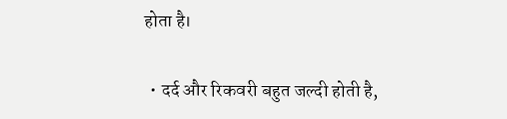होता है।

  • दर्द और रिकवरी बहुत जल्दी होती है,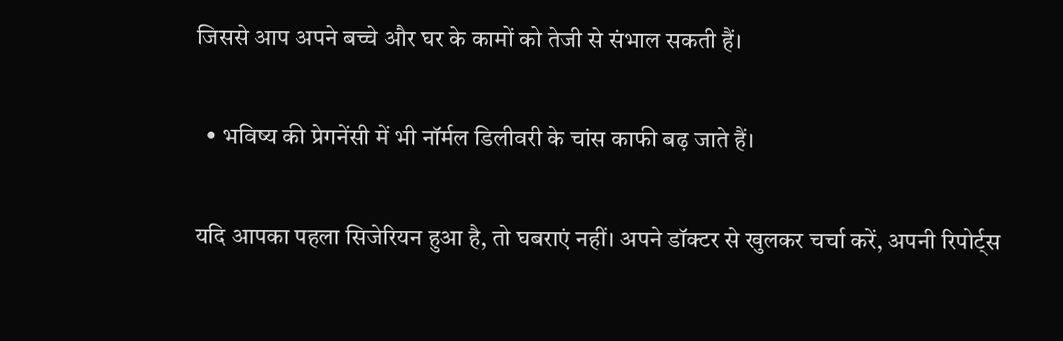जिससे आप अपने बच्चे और घर के कामों को तेजी से संभाल सकती हैं।

  • भविष्य की प्रेगनेंसी में भी नॉर्मल डिलीवरी के चांस काफी बढ़ जाते हैं।

यदि आपका पहला सिजेरियन हुआ है, तो घबराएं नहीं। अपने डॉक्टर से खुलकर चर्चा करें, अपनी रिपोर्ट्स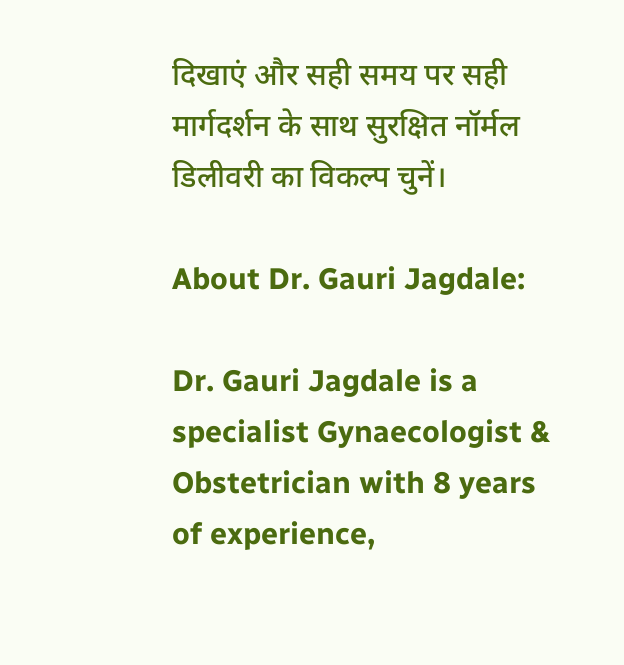दिखाएं और सही समय पर सही मार्गदर्शन के साथ सुरक्षित नॉर्मल डिलीवरी का विकल्प चुनें।

About Dr. Gauri Jagdale:

Dr. Gauri Jagdale is a specialist Gynaecologist & Obstetrician with 8 years of experience,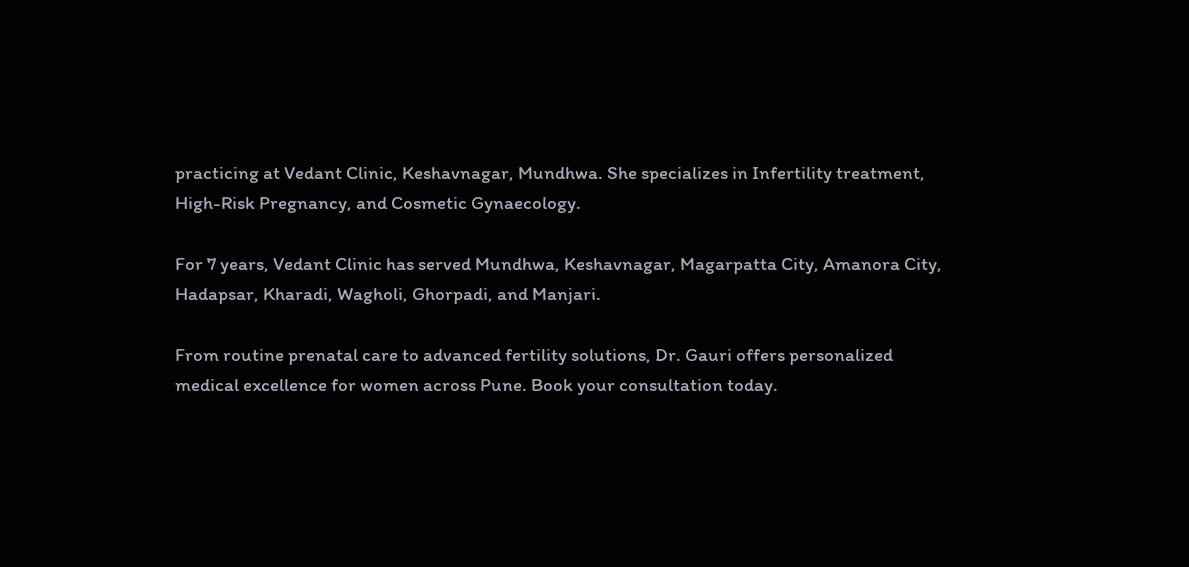practicing at Vedant Clinic, Keshavnagar, Mundhwa. She specializes in Infertility treatment, High-Risk Pregnancy, and Cosmetic Gynaecology.

For 7 years, Vedant Clinic has served Mundhwa, Keshavnagar, Magarpatta City, Amanora City, Hadapsar, Kharadi, Wagholi, Ghorpadi, and Manjari.

From routine prenatal care to advanced fertility solutions, Dr. Gauri offers personalized medical excellence for women across Pune. Book your consultation today.